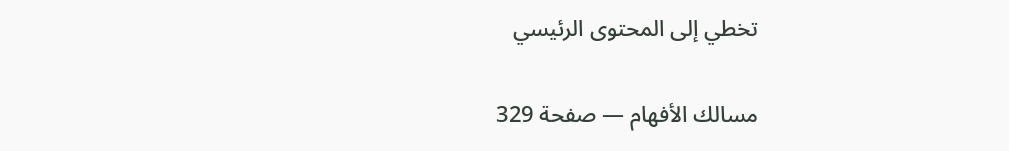تخطي إلى المحتوى الرئيسي

مسالك الأفهام — صفحة 329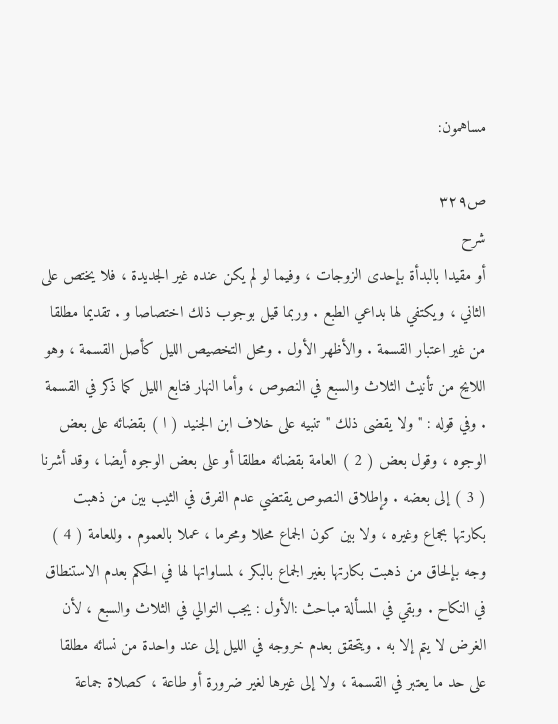مساهمون:

ص٣٢٩
شرح
أو مقيدا بالبدأة بإحدى الزوجات ، وفيما لو لم يكن عنده غير الجديدة ، فلا يختص على الثاني ، ويكتفي لها بداعي الطبع . وربما قيل بوجوب ذلك اختصاصا و . تقديما مطلقا من غير اعتبار القسمة . والأظهر الأول . ومحل التخصيص الليل كأصل القسمة ، وهو اللايح من تأنيث الثلاث والسبع في النصوص ، وأما النهار فتابع الليل كما ذكر في القسمة . وفي قوله : " ولا يقضى ذلك " تنبيه على خلاف ابن الجنيد ( ا ) بقضائه على بعض الوجوه ، وقول بعض ( 2 ) العامة بقضائه مطلقا أو على بعض الوجوه أيضا ، وقد أشرنا ( 3 ) إلى بعضه . وإطلاق النصوص يقتضي عدم الفرق في الثيب بين من ذهبت بكارتها بجماع وغيره ، ولا بين كون الجماع محللا ومحرما ، عملا بالعموم . وللعامة ( 4 ) وجه بإلحاق من ذهبت بكارتها بغير الجماع بالبكر ، لمساواتها لها في الحكم بعدم الاستنطاق في النكاح . وبقي في المسألة مباحث :الأول : يجب التوالي في الثلاث والسبع ، لأن الغرض لا يتم إلا به . ويتحقق بعدم خروجه في الليل إلى عند واحدة من نسائه مطلقا على حد ما يعتبر في القسمة ، ولا إلى غيرها لغير ضرورة أو طاعة ، كصلاة جماعة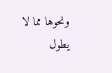ونحوها مما لا يطول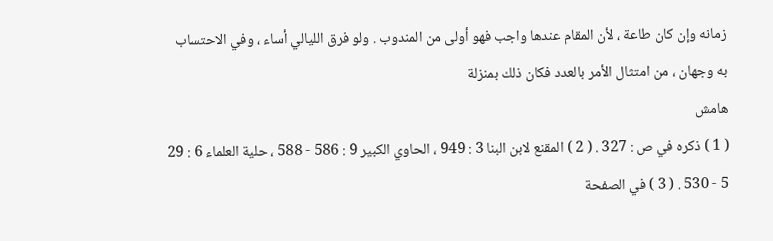زمانه وإن كان طاعة ، لأن المقام عندها واجب فهو أولى من المندوب . ولو فرق الليالي أساء ، وفي الاحتساب به وجهان ، من امتثال الأمر بالعدد فكان ذلك بمنزلة
هامش
( 1 ) ذكره في ص : 327 . ( 2 ) المقنع لابن البنا 3 : 949 ، الحاوي الكبير 9 : 586 - 588 ، حلية العلماء 6 : 29 5 - 530 . ( 3 ) في الصفحة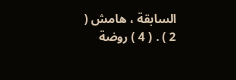السابقة ، هامش ( 2 ) . ( 4 ) روضة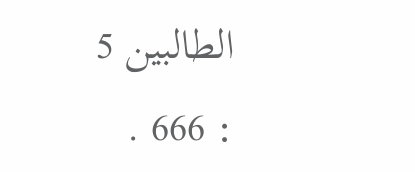الطالبين 5 : 666 .